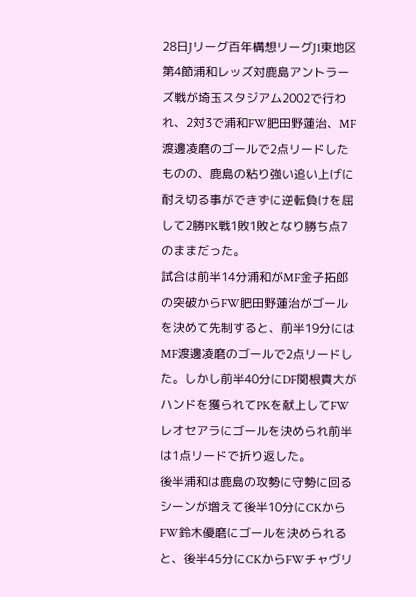28日Jリーグ百年構想リーグJ1東地区第4節浦和レッズ対鹿島アントラーズ戦が埼玉スタジアム2002で行われ、2対3で浦和FW肥田野蓮治、MF渡邊凌磨のゴールで2点リードしたものの、鹿島の粘り強い追い上げに耐え切る事ができずに逆転負けを屈して2勝PK戦1敗1敗となり勝ち点7のままだった。
試合は前半14分浦和がMF金子拓郎の突破からFW肥田野蓮治がゴールを決めて先制すると、前半19分にはMF渡邊凌磨のゴールで2点リードした。しかし前半40分にDF関根貴大がハンドを獲られてPKを献上してFWレオセアラにゴールを決められ前半は1点リードで折り返した。
後半浦和は鹿島の攻勢に守勢に回るシーンが増えて後半10分にCKからFW鈴木優磨にゴールを決められると、後半45分にCKからFWチャヴリ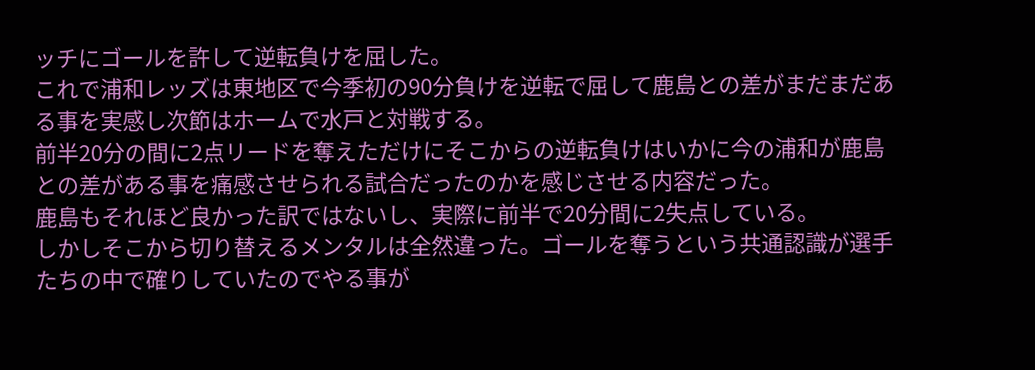ッチにゴールを許して逆転負けを屈した。
これで浦和レッズは東地区で今季初の90分負けを逆転で屈して鹿島との差がまだまだある事を実感し次節はホームで水戸と対戦する。
前半20分の間に2点リードを奪えただけにそこからの逆転負けはいかに今の浦和が鹿島との差がある事を痛感させられる試合だったのかを感じさせる内容だった。
鹿島もそれほど良かった訳ではないし、実際に前半で20分間に2失点している。
しかしそこから切り替えるメンタルは全然違った。ゴールを奪うという共通認識が選手たちの中で確りしていたのでやる事が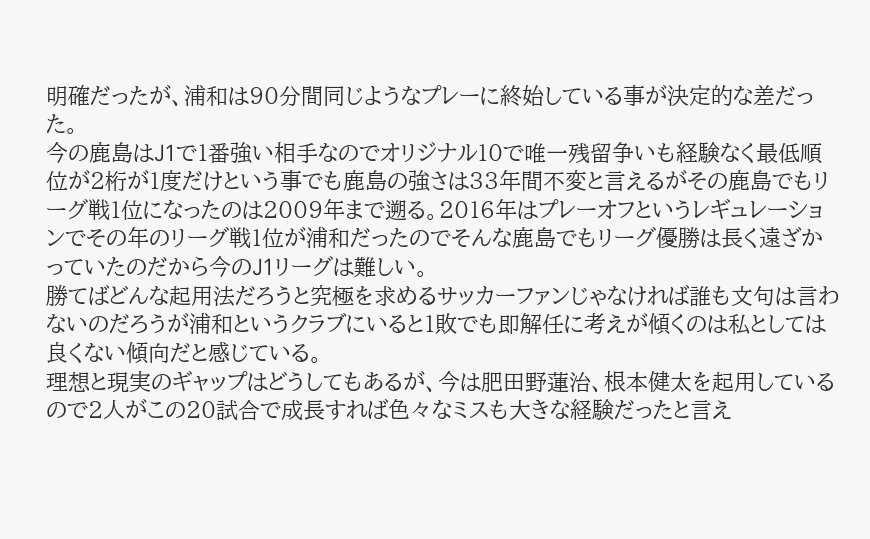明確だったが、浦和は90分間同じようなプレーに終始している事が決定的な差だった。
今の鹿島はJ1で1番強い相手なのでオリジナル10で唯一残留争いも経験なく最低順位が2桁が1度だけという事でも鹿島の強さは33年間不変と言えるがその鹿島でもリーグ戦1位になったのは2009年まで遡る。2016年はプレーオフというレギュレーションでその年のリーグ戦1位が浦和だったのでそんな鹿島でもリーグ優勝は長く遠ざかっていたのだから今のJ1リーグは難しい。
勝てばどんな起用法だろうと究極を求めるサッカーファンじゃなければ誰も文句は言わないのだろうが浦和というクラブにいると1敗でも即解任に考えが傾くのは私としては良くない傾向だと感じている。
理想と現実のギャップはどうしてもあるが、今は肥田野蓮治、根本健太を起用しているので2人がこの20試合で成長すれば色々なミスも大きな経験だったと言え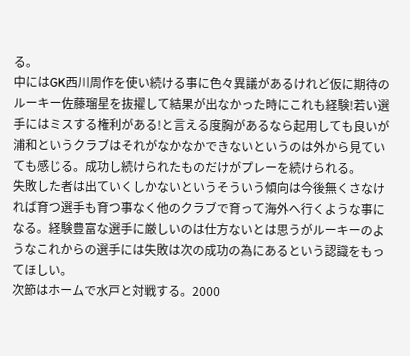る。
中にはGK西川周作を使い続ける事に色々異議があるけれど仮に期待のルーキー佐藤瑠星を抜擢して結果が出なかった時にこれも経験!若い選手にはミスする権利がある!と言える度胸があるなら起用しても良いが浦和というクラブはそれがなかなかできないというのは外から見ていても感じる。成功し続けられたものだけがプレーを続けられる。
失敗した者は出ていくしかないというそういう傾向は今後無くさなければ育つ選手も育つ事なく他のクラブで育って海外へ行くような事になる。経験豊富な選手に厳しいのは仕方ないとは思うがルーキーのようなこれからの選手には失敗は次の成功の為にあるという認識をもってほしい。
次節はホームで水戸と対戦する。2000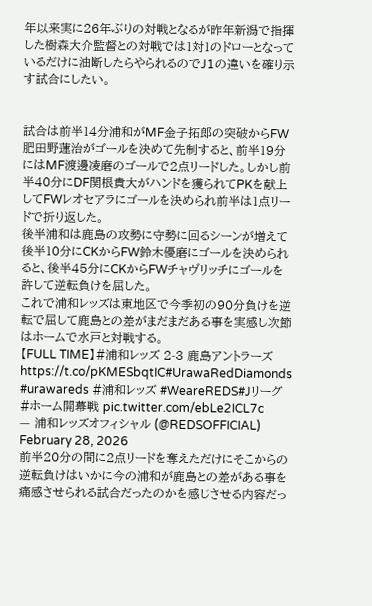年以来実に26年ぶりの対戦となるが昨年新潟で指揮した樹森大介監督との対戦では1対1のドローとなっているだけに油断したらやられるのでJ1の違いを確り示す試合にしたい。


試合は前半14分浦和がMF金子拓郎の突破からFW肥田野蓮治がゴールを決めて先制すると、前半19分にはMF渡邊凌磨のゴールで2点リードした。しかし前半40分にDF関根貴大がハンドを獲られてPKを献上してFWレオセアラにゴールを決められ前半は1点リードで折り返した。
後半浦和は鹿島の攻勢に守勢に回るシーンが増えて後半10分にCKからFW鈴木優磨にゴールを決められると、後半45分にCKからFWチャヴリッチにゴールを許して逆転負けを屈した。
これで浦和レッズは東地区で今季初の90分負けを逆転で屈して鹿島との差がまだまだある事を実感し次節はホームで水戸と対戦する。
【FULL TIME】#浦和レッズ 2-3 鹿島アントラーズ https://t.co/pKMESbqtIC#UrawaRedDiamonds #urawareds #浦和レッズ #WeareREDS#Jリーグ #ホーム開幕戦 pic.twitter.com/ebLe2ICL7c
— 浦和レッズオフィシャル (@REDSOFFICIAL) February 28, 2026
前半20分の間に2点リードを奪えただけにそこからの逆転負けはいかに今の浦和が鹿島との差がある事を痛感させられる試合だったのかを感じさせる内容だっ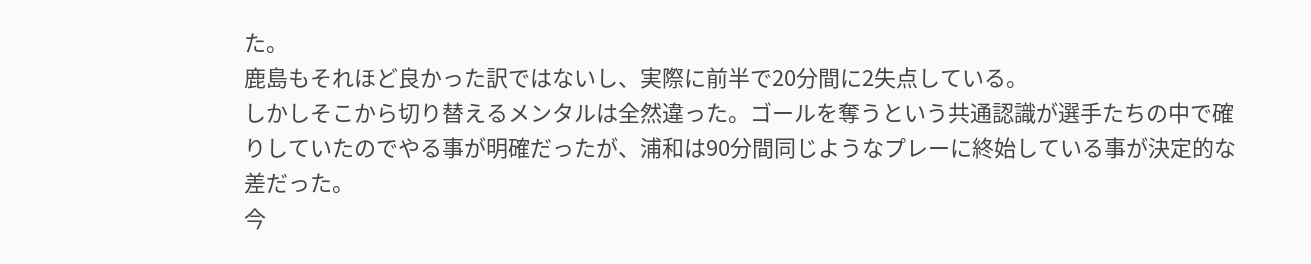た。
鹿島もそれほど良かった訳ではないし、実際に前半で20分間に2失点している。
しかしそこから切り替えるメンタルは全然違った。ゴールを奪うという共通認識が選手たちの中で確りしていたのでやる事が明確だったが、浦和は90分間同じようなプレーに終始している事が決定的な差だった。
今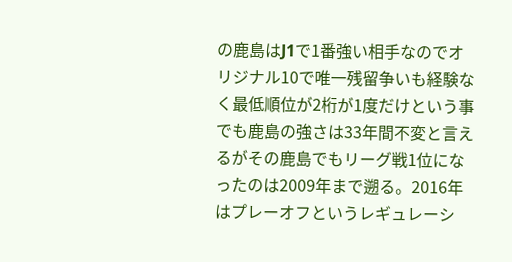の鹿島はJ1で1番強い相手なのでオリジナル10で唯一残留争いも経験なく最低順位が2桁が1度だけという事でも鹿島の強さは33年間不変と言えるがその鹿島でもリーグ戦1位になったのは2009年まで遡る。2016年はプレーオフというレギュレーシ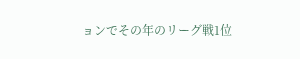ョンでその年のリーグ戦1位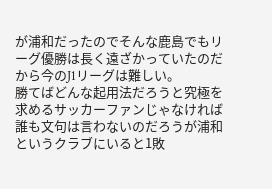が浦和だったのでそんな鹿島でもリーグ優勝は長く遠ざかっていたのだから今のJ1リーグは難しい。
勝てばどんな起用法だろうと究極を求めるサッカーファンじゃなければ誰も文句は言わないのだろうが浦和というクラブにいると1敗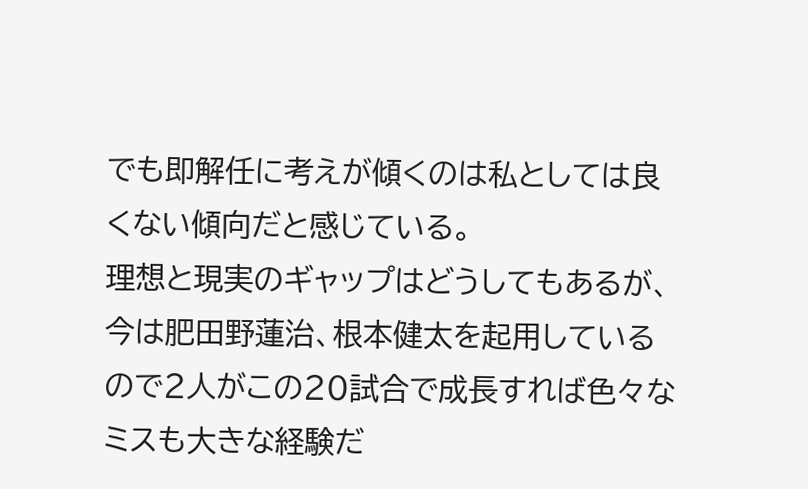でも即解任に考えが傾くのは私としては良くない傾向だと感じている。
理想と現実のギャップはどうしてもあるが、今は肥田野蓮治、根本健太を起用しているので2人がこの20試合で成長すれば色々なミスも大きな経験だ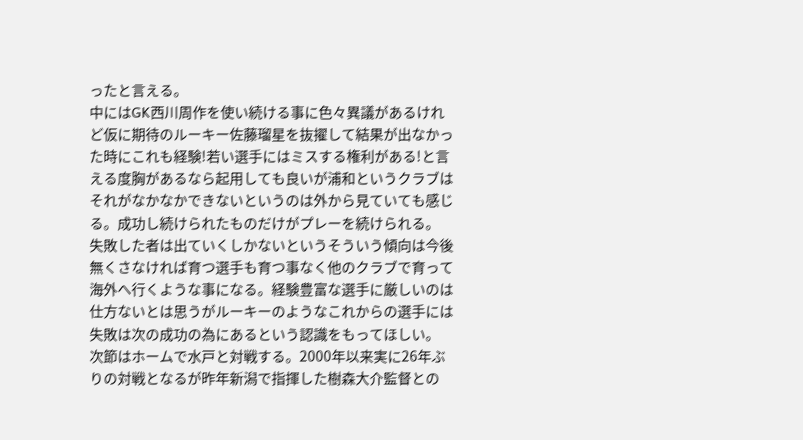ったと言える。
中にはGK西川周作を使い続ける事に色々異議があるけれど仮に期待のルーキー佐藤瑠星を抜擢して結果が出なかった時にこれも経験!若い選手にはミスする権利がある!と言える度胸があるなら起用しても良いが浦和というクラブはそれがなかなかできないというのは外から見ていても感じる。成功し続けられたものだけがプレーを続けられる。
失敗した者は出ていくしかないというそういう傾向は今後無くさなければ育つ選手も育つ事なく他のクラブで育って海外へ行くような事になる。経験豊富な選手に厳しいのは仕方ないとは思うがルーキーのようなこれからの選手には失敗は次の成功の為にあるという認識をもってほしい。
次節はホームで水戸と対戦する。2000年以来実に26年ぶりの対戦となるが昨年新潟で指揮した樹森大介監督との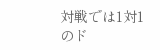対戦では1対1のド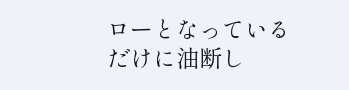ローとなっているだけに油断し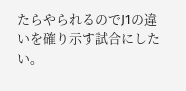たらやられるのでJ1の違いを確り示す試合にしたい。